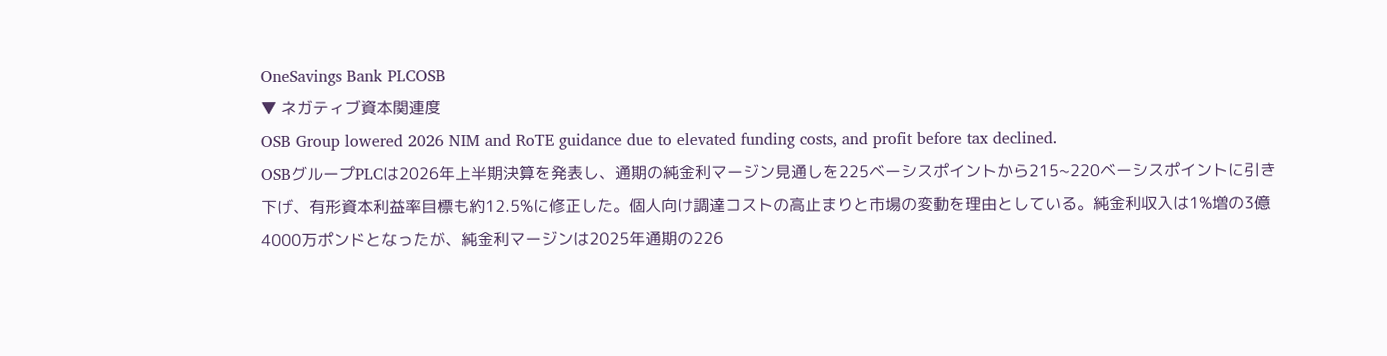OneSavings Bank PLCOSB
▼ ネガティブ資本関連度
OSB Group lowered 2026 NIM and RoTE guidance due to elevated funding costs, and profit before tax declined.
OSBグループPLCは2026年上半期決算を発表し、通期の純金利マージン見通しを225ベーシスポイントから215~220ベーシスポイントに引き下げ、有形資本利益率目標も約12.5%に修正した。個人向け調達コストの高止まりと市場の変動を理由としている。純金利収入は1%増の3億4000万ポンドとなったが、純金利マージンは2025年通期の226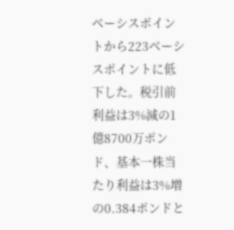ベーシスポイントから223ベーシスポイントに低下した。税引前利益は3%減の1億8700万ポンド、基本一株当たり利益は3%増の0.384ポンドと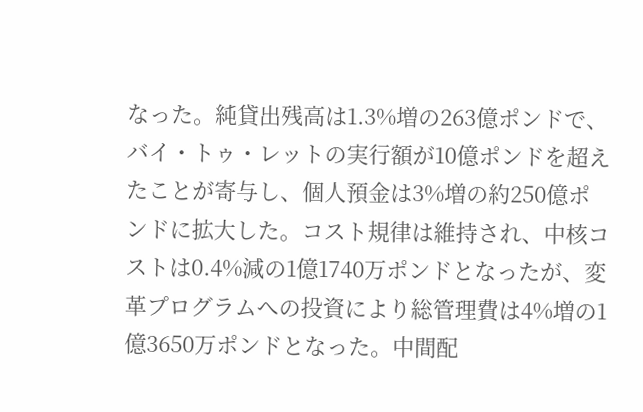なった。純貸出残高は1.3%増の263億ポンドで、バイ・トゥ・レットの実行額が10億ポンドを超えたことが寄与し、個人預金は3%増の約250億ポンドに拡大した。コスト規律は維持され、中核コストは0.4%減の1億1740万ポンドとなったが、変革プログラムへの投資により総管理費は4%増の1億3650万ポンドとなった。中間配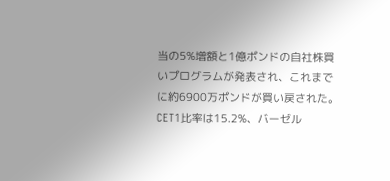当の5%増額と1億ポンドの自社株買いプログラムが発表され、これまでに約6900万ポンドが買い戻された。CET1比率は15.2%、バーゼル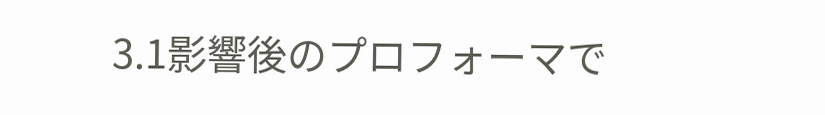3.1影響後のプロフォーマで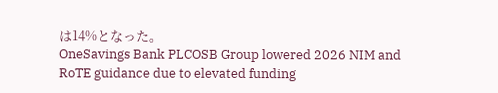は14%となった。
OneSavings Bank PLCOSB Group lowered 2026 NIM and RoTE guidance due to elevated funding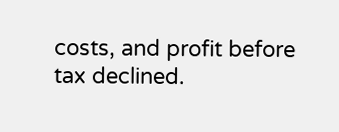costs, and profit before tax declined.